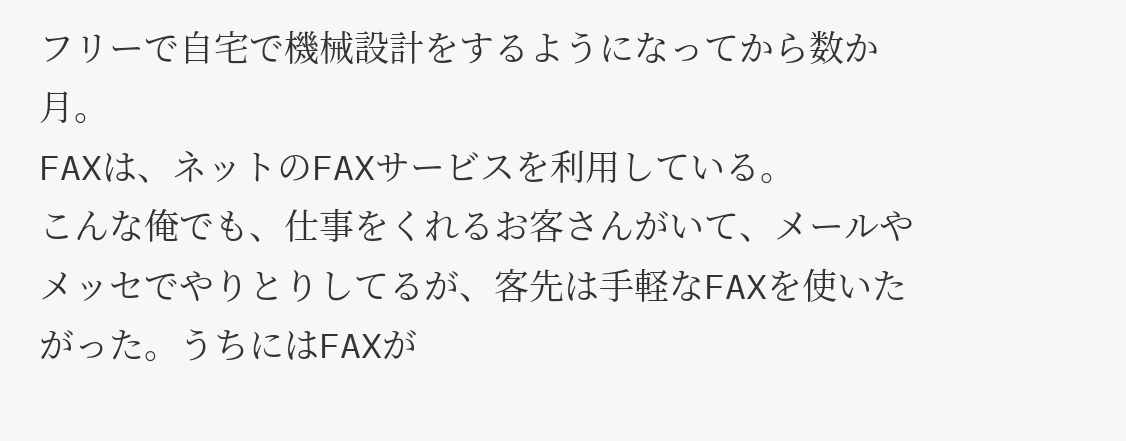フリーで自宅で機械設計をするようになってから数か月。
FAXは、ネットのFAXサービスを利用している。
こんな俺でも、仕事をくれるお客さんがいて、メールやメッセでやりとりしてるが、客先は手軽なFAXを使いたがった。うちにはFAXが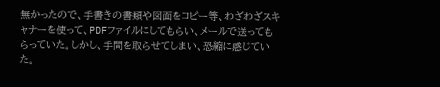無かったので、手書きの書類や図面をコピー等、わざわざスキャナーを使って、PDFファイルにしてもらい、メールで送ってもらっていた。しかし、手間を取らせてしまい、恐縮に感じていた。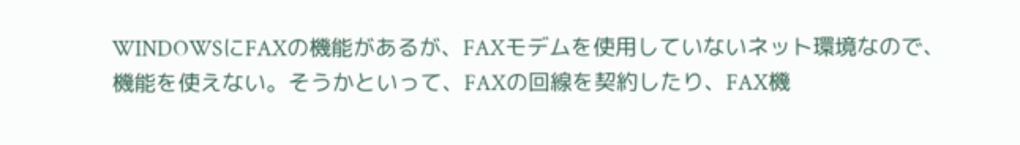WINDOWSにFAXの機能があるが、FAXモデムを使用していないネット環境なので、機能を使えない。そうかといって、FAXの回線を契約したり、FAX機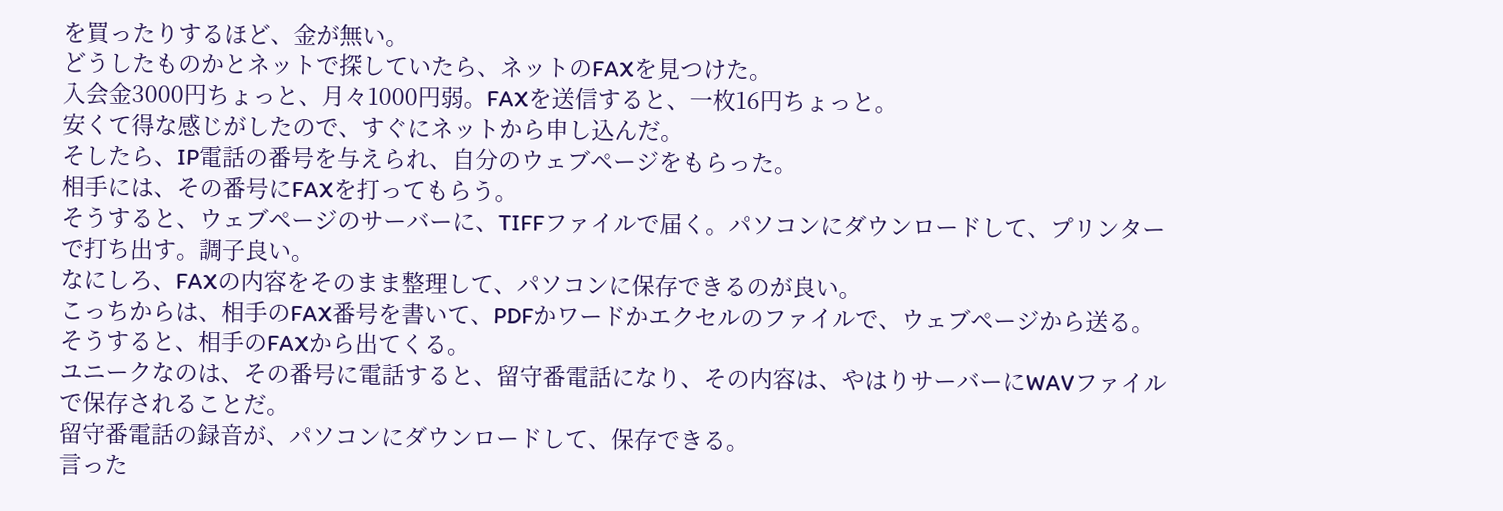を買ったりするほど、金が無い。
どうしたものかとネットで探していたら、ネットのFAXを見つけた。
入会金3000円ちょっと、月々1000円弱。FAXを送信すると、一枚16円ちょっと。
安くて得な感じがしたので、すぐにネットから申し込んだ。
そしたら、IP電話の番号を与えられ、自分のウェブページをもらった。
相手には、その番号にFAXを打ってもらう。
そうすると、ウェブページのサーバーに、TIFFファイルで届く。パソコンにダウンロードして、プリンターで打ち出す。調子良い。
なにしろ、FAXの内容をそのまま整理して、パソコンに保存できるのが良い。
こっちからは、相手のFAX番号を書いて、PDFかワードかエクセルのファイルで、ウェブページから送る。そうすると、相手のFAXから出てくる。
ユニークなのは、その番号に電話すると、留守番電話になり、その内容は、やはりサーバーにWAVファイルで保存されることだ。
留守番電話の録音が、パソコンにダウンロードして、保存できる。
言った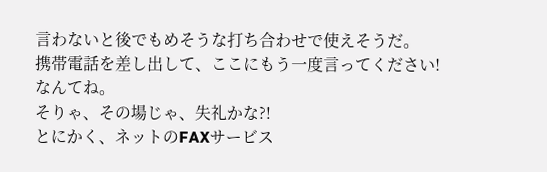言わないと後でもめそうな打ち合わせで使えそうだ。
携帯電話を差し出して、ここにもう一度言ってください! なんてね。
そりゃ、その場じゃ、失礼かな?!
とにかく、ネットのFAXサービス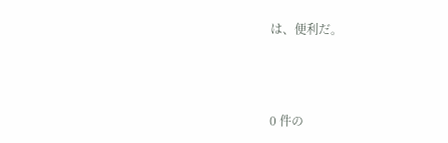は、便利だ。




0 件の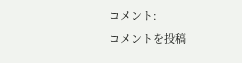コメント:
コメントを投稿